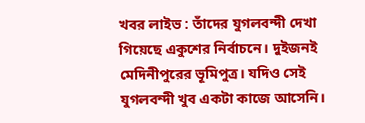খবর লাইভ : তাঁদের যুগলবন্দী দেখা গিয়েছে একুশের নির্বাচনে। দুইজনই মেদিনীপুরের ভূমিপুত্র। যদিও সেই যুগলবন্দী খুব একটা কাজে আসেনি।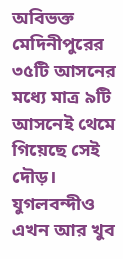অবিভক্ত মেদিনীপুরের ৩৫টি আসনের মধ্যে মাত্র ৯টি আসনেই থেমে গিয়েছে সেই দৌড়। যুগলবন্দীও এখন আর খুব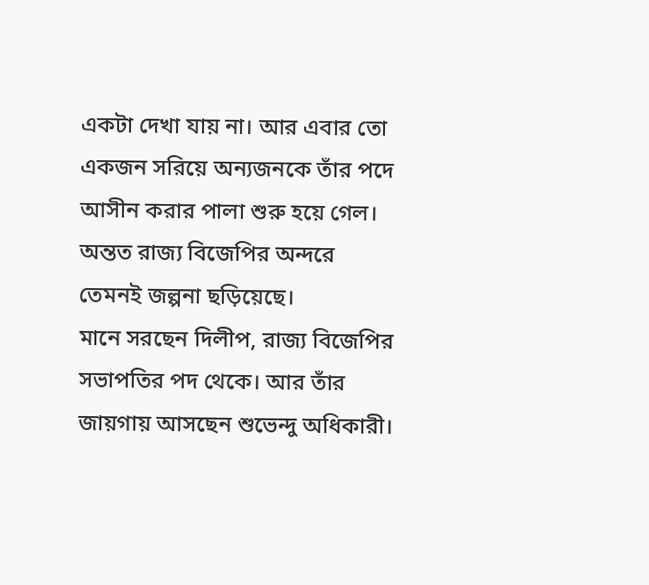একটা দেখা যায় না। আর এবার তো একজন সরিয়ে অন্যজনকে তাঁর পদে আসীন করার পালা শুরু হয়ে গেল। অন্তত রাজ্য বিজেপির অন্দরে তেমনই জল্পনা ছড়িয়েছে।
মানে সরছেন দিলীপ, রাজ্য বিজেপির সভাপতির পদ থেকে। আর তাঁর জায়গায় আসছেন শুভেন্দু অধিকারী।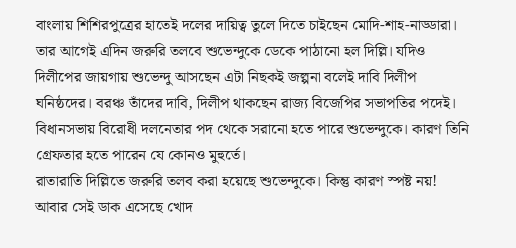বাংলায় শিশিরপুত্রের হাতেই দলের দায়িত্ব তুলে দিতে চাইছেন মোদি-শাহ-নাড্ডারা। তার আগেই এদিন জরুরি তলবে শুভেন্দুকে ডেকে পাঠানো হল দিল্লি। যদিও দিলীপের জায়গায় শুভেন্দু আসছেন এটা নিছকই জল্পনা বলেই দাবি দিলীপ ঘনিষ্ঠদের। বরঞ্চ তাঁদের দাবি, দিলীপ থাকছেন রাজ্য বিজেপির সভাপতির পদেই। বিধানসভায় বিরোধী দলনেতার পদ থেকে সরানো হতে পারে শুভেন্দুকে। কারণ তিনি গ্রেফতার হতে পারেন যে কোনও মুহুর্তে।
রাতারাতি দিল্লিতে জরুরি তলব করা হয়েছে শুভেন্দুকে। কিন্তু কারণ স্পষ্ট নয়! আবার সেই ডাক এসেছে খোদ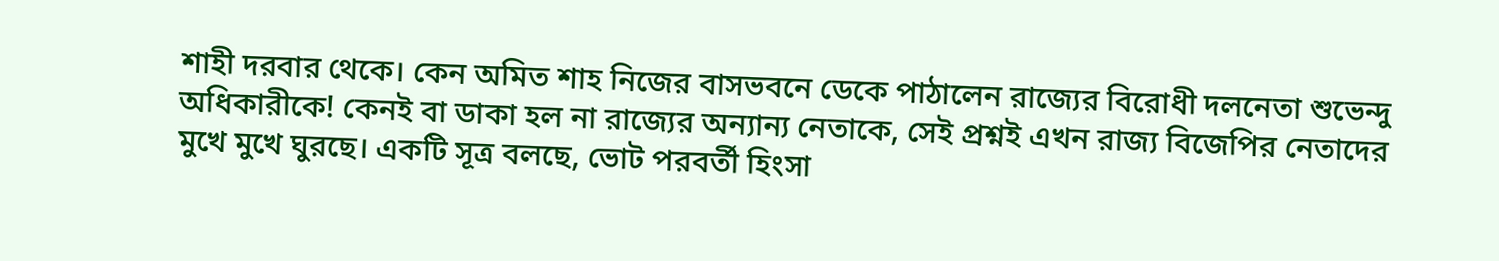শাহী দরবার থেকে। কেন অমিত শাহ নিজের বাসভবনে ডেকে পাঠালেন রাজ্যের বিরোধী দলনেতা শুভেন্দু অধিকারীকে! কেনই বা ডাকা হল না রাজ্যের অন্যান্য নেতাকে, সেই প্রশ্নই এখন রাজ্য বিজেপির নেতাদের মুখে মুখে ঘুরছে। একটি সূত্র বলছে, ভোট পরবর্তী হিংসা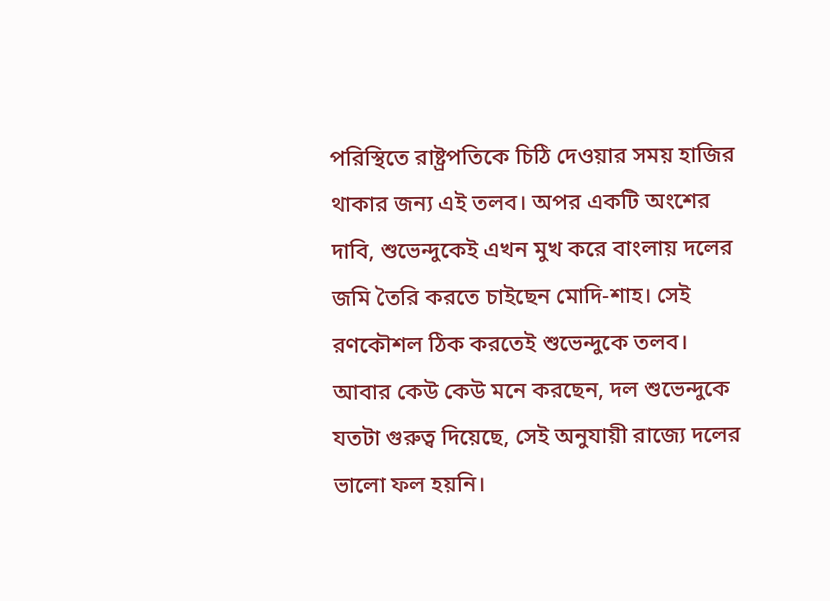পরিস্থিতে রাষ্ট্রপতিকে চিঠি দেওয়ার সময় হাজির থাকার জন্য এই তলব। অপর একটি অংশের দাবি, শুভেন্দুকেই এখন মুখ করে বাংলায় দলের জমি তৈরি করতে চাইছেন মোদি-শাহ। সেই রণকৌশল ঠিক করতেই শুভেন্দুকে তলব। আবার কেউ কেউ মনে করছেন, দল শুভেন্দুকে যতটা গুরুত্ব দিয়েছে, সেই অনুযায়ী রাজ্যে দলের ভালো ফল হয়নি।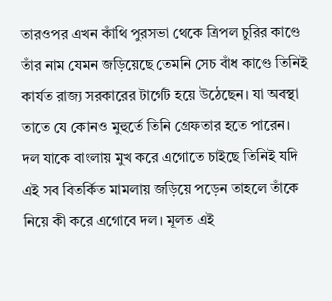তারওপর এখন কাঁথি পুরসভা থেকে ত্রিপল চুরির কাণ্ডে তাঁর নাম যেমন জড়িয়েছে তেমনি সেচ বাঁধ কাণ্ডে তিনিই কার্যত রাজ্য সরকারের টার্গেট হয়ে উঠেছেন। যা অবস্থা তাতে যে কোনও মুহুর্তে তিনি গ্রেফতার হতে পারেন। দল যাকে বাংলায় মুখ করে এগোতে চাইছে তিনিই যদি এই সব বিতর্কিত মামলায় জড়িয়ে পড়েন তাহলে তাঁকে নিয়ে কী করে এগোবে দল। মূলত এই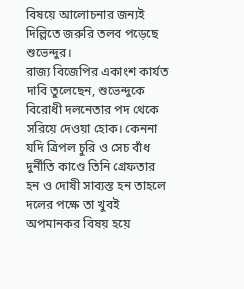বিষয়ে আলোচনার জন্যই দিল্লিতে জরুরি তলব পড়েছে শুভেন্দুর।
রাজ্য বিজেপির একাংশ কার্যত দাবি তুলেছেন, শুভেন্দুকে বিরোধী দলনেতার পদ থেকে সরিয়ে দেওয়া হোক। কেননা যদি ত্রিপল চুরি ও সেচ বাঁধ দুর্নীতি কাণ্ডে তিনি গ্রেফতার হন ও দোষী সাব্যস্ত হন তাহলে দলের পক্ষে তা খুবই অপমানকর বিষয় হয়ে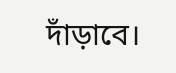দাঁড়াবে।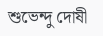শুভেন্দু দোষী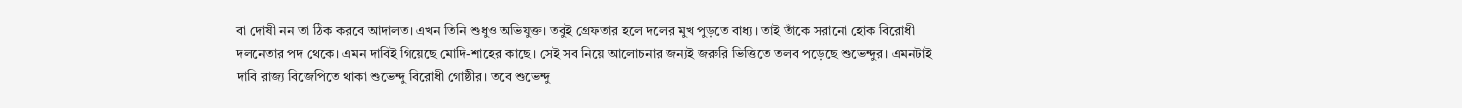বা দোষী নন তা ঠিক করবে আদালত। এখন তিনি শুধুও অভিযুক্ত। তবুই গ্রেফতার হলে দলের মুখ পুড়তে বাধ্য। তাই তাঁকে সরানো হোক বিরোধী দলনেতার পদ থেকে। এমন দাবিই গিয়েছে মোদি-শাহের কাছে। সেই সব নিয়ে আলোচনার জন্যই জরুরি ভিত্তিতে তলব পড়েছে শুভেন্দুর। এমনটাই দাবি রাজ্য বিজেপিতে থাকা শুভেন্দু বিরোধী গোষ্ঠীর। তবে শুভেন্দু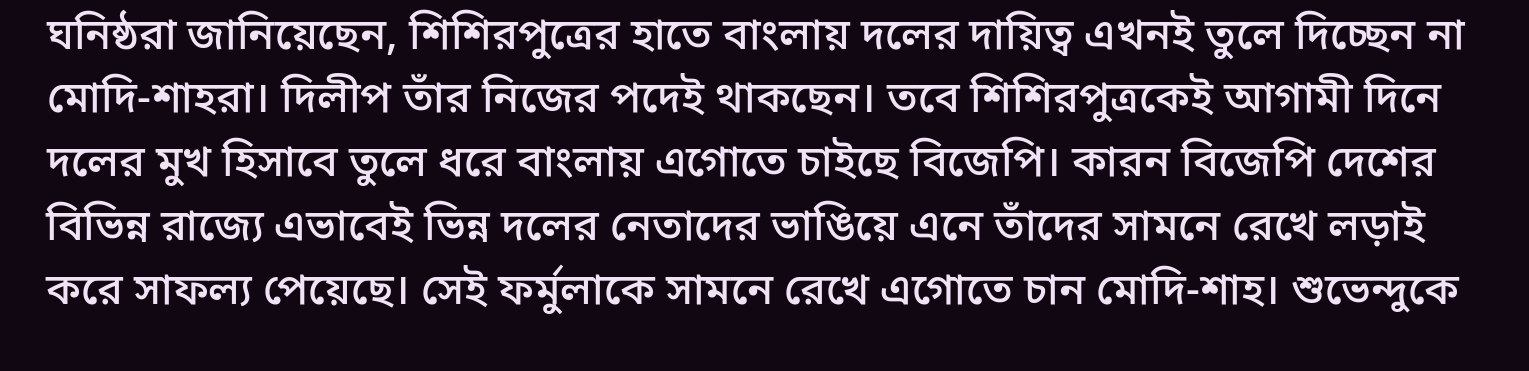ঘনিষ্ঠরা জানিয়েছেন, শিশিরপুত্রের হাতে বাংলায় দলের দায়িত্ব এখনই তুলে দিচ্ছেন না মোদি-শাহরা। দিলীপ তাঁর নিজের পদেই থাকছেন। তবে শিশিরপুত্রকেই আগামী দিনে দলের মুখ হিসাবে তুলে ধরে বাংলায় এগোতে চাইছে বিজেপি। কারন বিজেপি দেশের বিভিন্ন রাজ্যে এভাবেই ভিন্ন দলের নেতাদের ভাঙিয়ে এনে তাঁদের সামনে রেখে লড়াই করে সাফল্য পেয়েছে। সেই ফর্মুলাকে সামনে রেখে এগোতে চান মোদি-শাহ। শুভেন্দুকে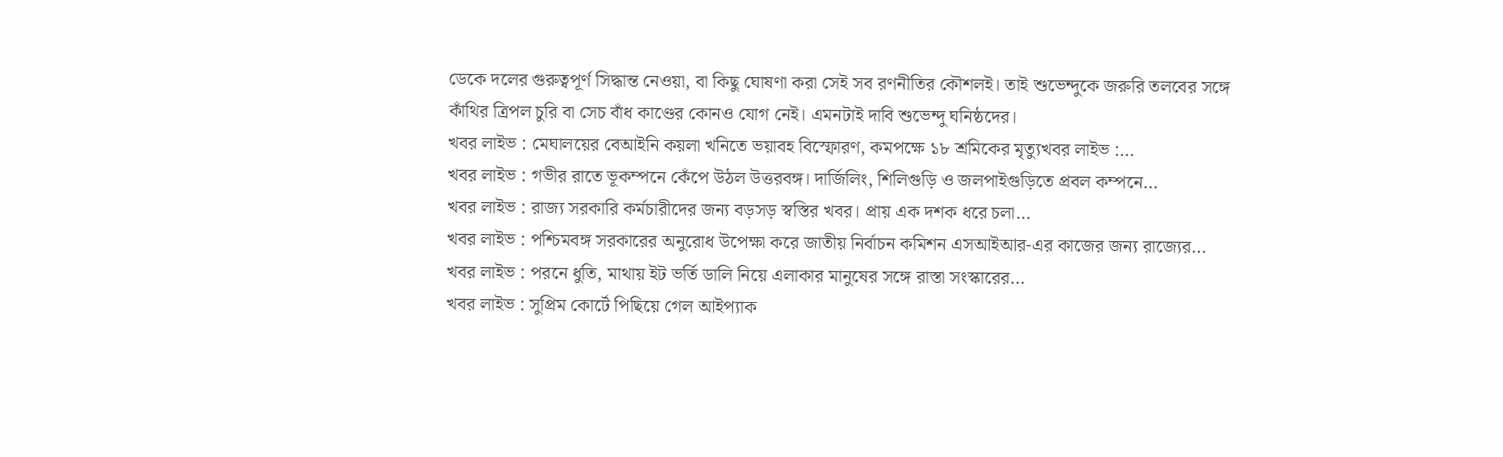ডেকে দলের গুরুত্বপূর্ণ সিদ্ধান্ত নেওয়া, বা কিছু ঘোষণা করা সেই সব রণনীতির কৌশলই। তাই শুভেন্দুকে জরুরি তলবের সঙ্গে কাঁথির ত্রিপল চুরি বা সেচ বাঁধ কাণ্ডের কোনও যোগ নেই। এমনটাই দাবি শুভেন্দু ঘনিষ্ঠদের।
খবর লাইভ : মেঘালয়ের বেআইনি কয়লা খনিতে ভয়াবহ বিস্ফোরণ, কমপক্ষে ১৮ শ্রমিকের মৃত্যুখবর লাইভ :…
খবর লাইভ : গভীর রাতে ভূকম্পনে কেঁপে উঠল উত্তরবঙ্গ। দার্জিলিং, শিলিগুড়ি ও জলপাইগুড়িতে প্রবল কম্পনে…
খবর লাইভ : রাজ্য সরকারি কর্মচারীদের জন্য বড়সড় স্বস্তির খবর। প্রায় এক দশক ধরে চলা…
খবর লাইভ : পশ্চিমবঙ্গ সরকারের অনুরোধ উপেক্ষা করে জাতীয় নির্বাচন কমিশন এসআইআর-এর কাজের জন্য রাজ্যের…
খবর লাইভ : পরনে ধুতি, মাথায় ইট ভর্তি ডালি নিয়ে এলাকার মানুষের সঙ্গে রাস্তা সংস্কারের…
খবর লাইভ : সুপ্রিম কোর্টে পিছিয়ে গেল আইপ্যাক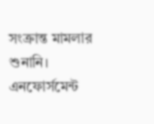সংক্রান্ত মামলার শুনানি। এনফোর্সমেন্ট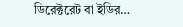ডিরেক্টরেট বা ইডির…